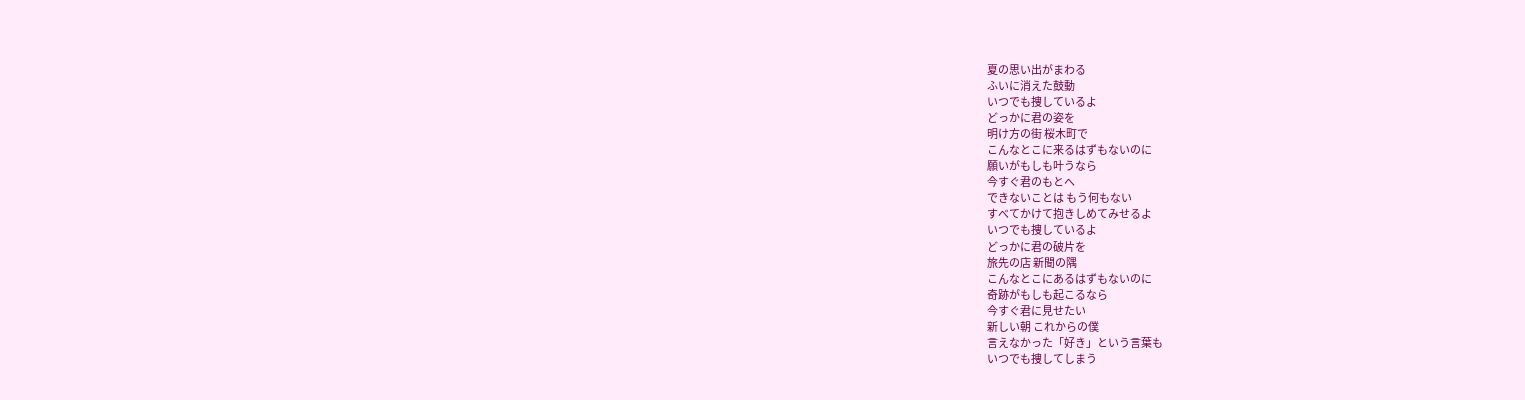夏の思い出がまわる
ふいに消えた鼓動
いつでも捜しているよ
どっかに君の姿を
明け方の街 桜木町で
こんなとこに来るはずもないのに
願いがもしも叶うなら
今すぐ君のもとへ
できないことは もう何もない
すべてかけて抱きしめてみせるよ
いつでも捜しているよ
どっかに君の破片を
旅先の店 新聞の隅
こんなとこにあるはずもないのに
奇跡がもしも起こるなら
今すぐ君に見せたい
新しい朝 これからの僕
言えなかった「好き」という言葉も
いつでも捜してしまう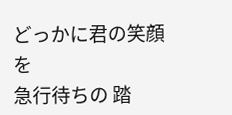どっかに君の笑顔を
急行待ちの 踏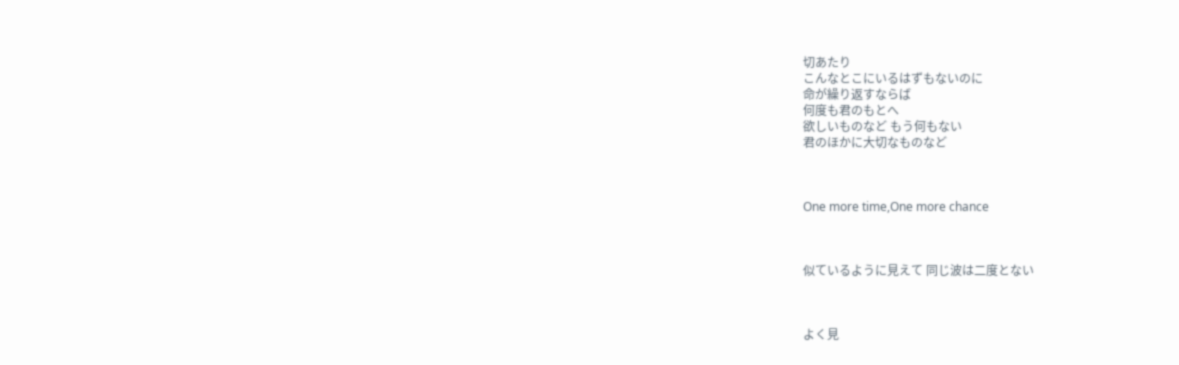切あたり
こんなとこにいるはずもないのに
命が繰り返すならば
何度も君のもとへ
欲しいものなど もう何もない
君のほかに大切なものなど



One more time,One more chance



似ているように見えて 同じ波は二度とない



よく見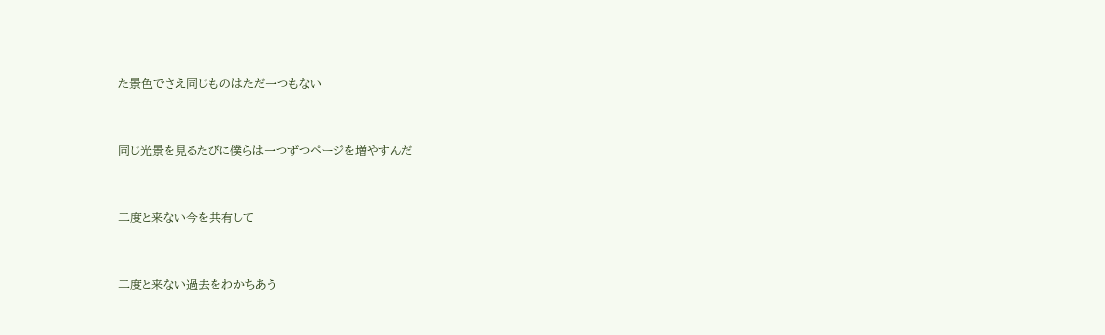た景色でさえ同じものはただ一つもない



同じ光景を見るたびに僕らは一つずつページを増やすんだ



二度と来ない今を共有して



二度と来ない過去をわかちあう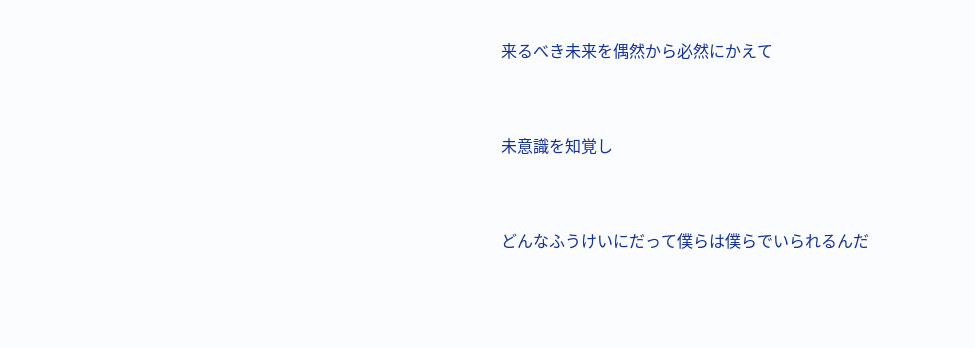来るべき未来を偶然から必然にかえて



未意識を知覚し



どんなふうけいにだって僕らは僕らでいられるんだ